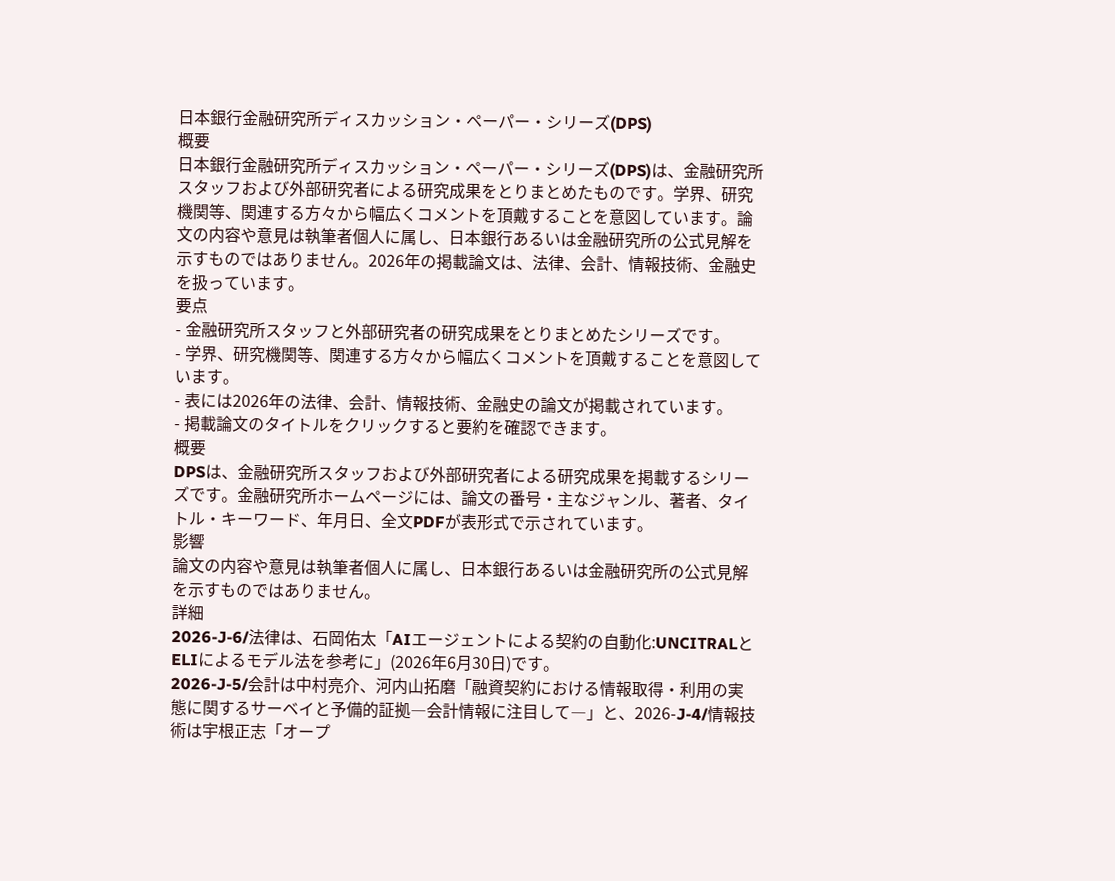日本銀行金融研究所ディスカッション・ペーパー・シリーズ(DPS)
概要
日本銀行金融研究所ディスカッション・ペーパー・シリーズ(DPS)は、金融研究所スタッフおよび外部研究者による研究成果をとりまとめたものです。学界、研究機関等、関連する方々から幅広くコメントを頂戴することを意図しています。論文の内容や意見は執筆者個人に属し、日本銀行あるいは金融研究所の公式見解を示すものではありません。2026年の掲載論文は、法律、会計、情報技術、金融史を扱っています。
要点
- 金融研究所スタッフと外部研究者の研究成果をとりまとめたシリーズです。
- 学界、研究機関等、関連する方々から幅広くコメントを頂戴することを意図しています。
- 表には2026年の法律、会計、情報技術、金融史の論文が掲載されています。
- 掲載論文のタイトルをクリックすると要約を確認できます。
概要
DPSは、金融研究所スタッフおよび外部研究者による研究成果を掲載するシリーズです。金融研究所ホームページには、論文の番号・主なジャンル、著者、タイトル・キーワード、年月日、全文PDFが表形式で示されています。
影響
論文の内容や意見は執筆者個人に属し、日本銀行あるいは金融研究所の公式見解を示すものではありません。
詳細
2026-J-6/法律は、石岡佑太「AIエージェントによる契約の自動化:UNCITRALとELIによるモデル法を参考に」(2026年6月30日)です。
2026-J-5/会計は中村亮介、河内山拓磨「融資契約における情報取得・利用の実態に関するサーベイと予備的証拠―会計情報に注目して―」と、2026-J-4/情報技術は宇根正志「オープ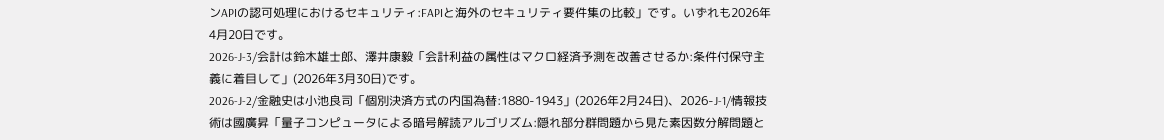ンAPIの認可処理におけるセキュリティ:FAPIと海外のセキュリティ要件集の比較」です。いずれも2026年4月20日です。
2026-J-3/会計は鈴木雄士郎、澤井康毅「会計利益の属性はマクロ経済予測を改善させるか:条件付保守主義に着目して」(2026年3月30日)です。
2026-J-2/金融史は小池良司「個別決済方式の内国為替:1880-1943」(2026年2月24日)、2026-J-1/情報技術は國廣昇「量子コンピュータによる暗号解読アルゴリズム:隠れ部分群問題から見た素因数分解問題と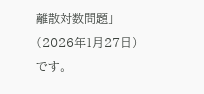離散対数問題」(2026年1月27日)です。